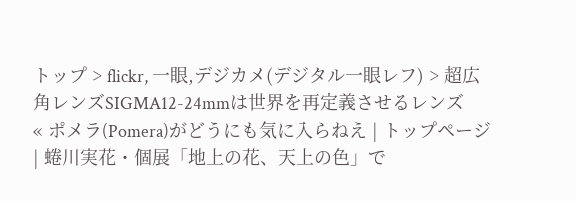トップ > flickr, 一眼,デジカメ(デジタル一眼レフ) > 超広角レンズSIGMA12-24mmは世界を再定義させるレンズ
« ポメラ(Pomera)がどうにも気に入らねえ | トップページ | 蜷川実花・個展「地上の花、天上の色」で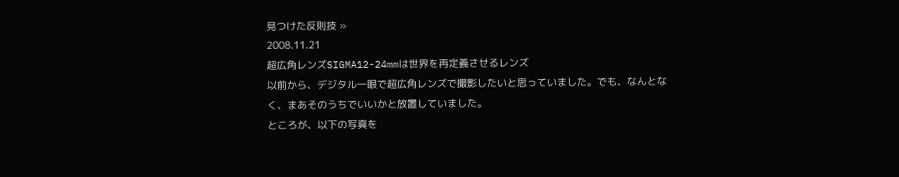見つけた反則技 »
2008.11.21
超広角レンズSIGMA12-24mmは世界を再定義させるレンズ
以前から、デジタル一眼で超広角レンズで撮影したいと思っていました。でも、なんとなく、まあそのうちでいいかと放置していました。
ところが、以下の写真を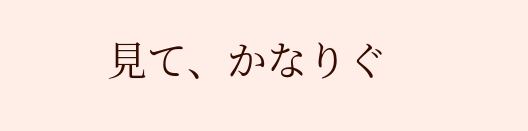見て、かなりぐ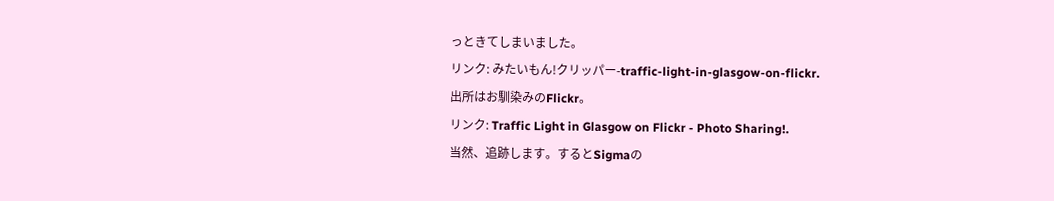っときてしまいました。
リンク: みたいもん!クリッパー-traffic-light-in-glasgow-on-flickr.
出所はお馴染みのFlickr。
リンク: Traffic Light in Glasgow on Flickr - Photo Sharing!.
当然、追跡します。するとSigmaの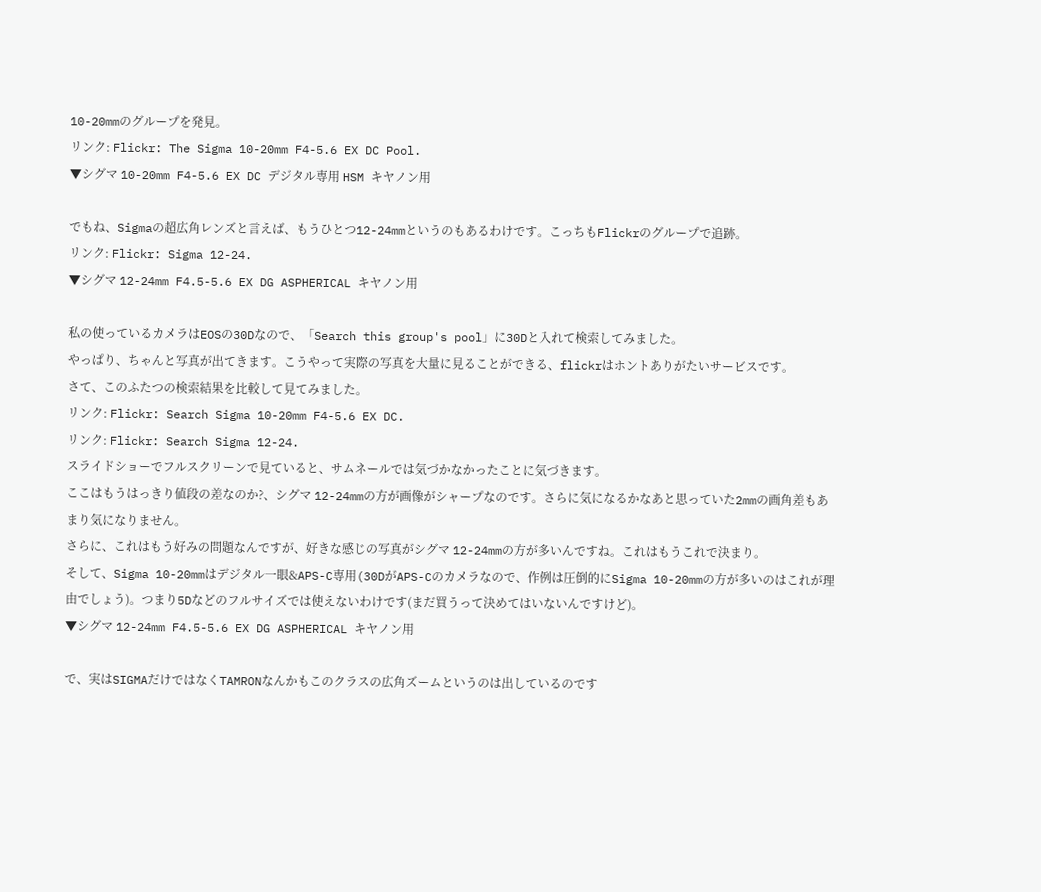10-20mmのグループを発見。
リンク: Flickr: The Sigma 10-20mm F4-5.6 EX DC Pool.
▼シグマ 10-20mm F4-5.6 EX DC デジタル専用 HSM キヤノン用

でもね、Sigmaの超広角レンズと言えば、もうひとつ12-24mmというのもあるわけです。こっちもFlickrのグループで追跡。
リンク: Flickr: Sigma 12-24.
▼シグマ 12-24mm F4.5-5.6 EX DG ASPHERICAL キヤノン用

私の使っているカメラはEOSの30Dなので、「Search this group's pool」に30Dと入れて検索してみました。
やっぱり、ちゃんと写真が出てきます。こうやって実際の写真を大量に見ることができる、flickrはホントありがたいサービスです。
さて、このふたつの検索結果を比較して見てみました。
リンク: Flickr: Search Sigma 10-20mm F4-5.6 EX DC.
リンク: Flickr: Search Sigma 12-24.
スライドショーでフルスクリーンで見ていると、サムネールでは気づかなかったことに気づきます。
ここはもうはっきり値段の差なのか?、シグマ 12-24mmの方が画像がシャープなのです。さらに気になるかなあと思っていた2mmの画角差もあまり気になりません。
さらに、これはもう好みの問題なんですが、好きな感じの写真がシグマ 12-24mmの方が多いんですね。これはもうこれで決まり。
そして、Sigma 10-20mmはデジタル一眼&APS-C専用(30DがAPS-Cのカメラなので、作例は圧倒的にSigma 10-20mmの方が多いのはこれが理由でしょう)。つまり5Dなどのフルサイズでは使えないわけです(まだ買うって決めてはいないんですけど)。
▼シグマ 12-24mm F4.5-5.6 EX DG ASPHERICAL キヤノン用

で、実はSIGMAだけではなくTAMRONなんかもこのクラスの広角ズームというのは出しているのです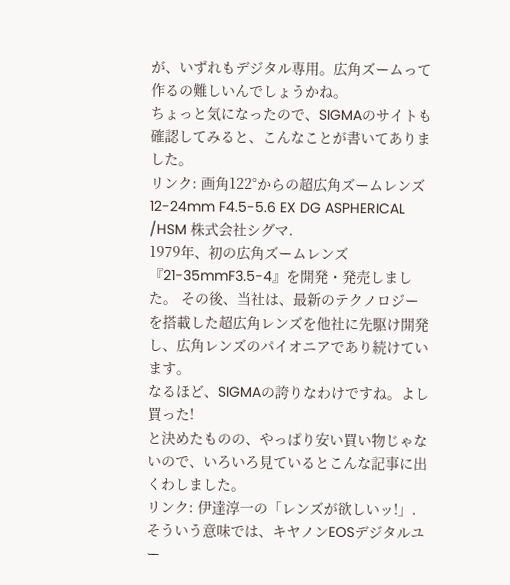が、いずれもデジタル専用。広角ズームって作るの難しいんでしょうかね。
ちょっと気になったので、SIGMAのサイトも確認してみると、こんなことが書いてありました。
リンク: 画角122°からの超広角ズームレンズ 12-24mm F4.5-5.6 EX DG ASPHERICAL /HSM 株式会社シグマ.
1979年、初の広角ズームレンズ『21-35mmF3.5-4』を開発・発売しました。 その後、当社は、最新のテクノロジーを搭載した超広角レンズを他社に先駆け開発し、広角レンズのパイオニアであり続けています。
なるほど、SIGMAの誇りなわけですね。よし買った!
と決めたものの、やっぱり安い買い物じゃないので、いろいろ見ているとこんな記事に出くわしました。
リンク: 伊達淳一の「レンズが欲しいッ!」.
そういう意味では、キヤノンEOSデジタルユー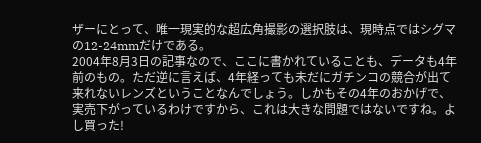ザーにとって、唯一現実的な超広角撮影の選択肢は、現時点ではシグマの12-24mmだけである。
2004年8月3日の記事なので、ここに書かれていることも、データも4年前のもの。ただ逆に言えば、4年経っても未だにガチンコの競合が出て来れないレンズということなんでしょう。しかもその4年のおかげで、実売下がっているわけですから、これは大きな問題ではないですね。よし買った!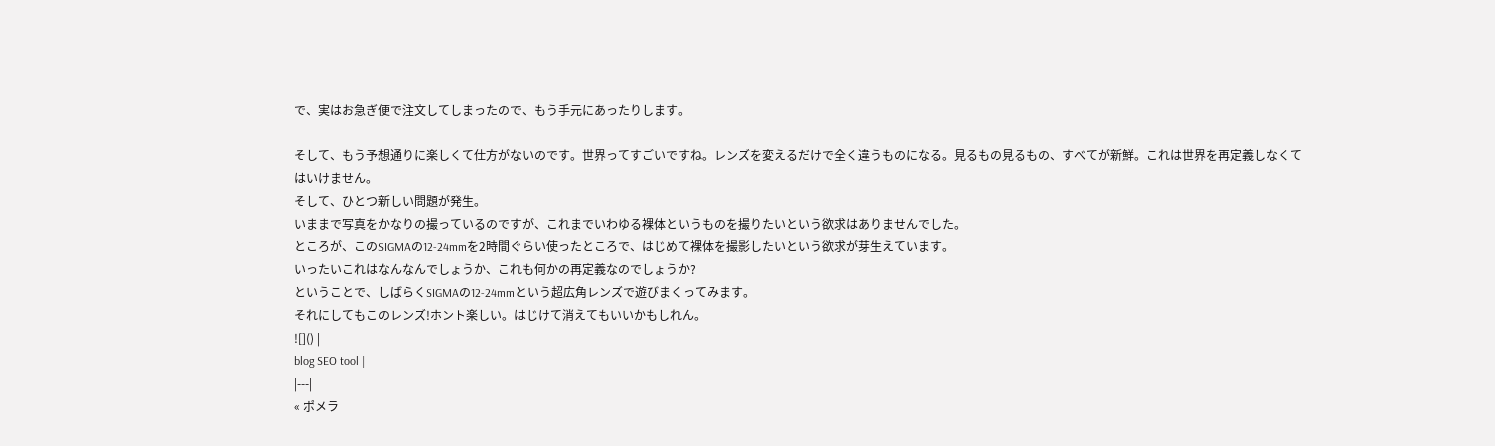で、実はお急ぎ便で注文してしまったので、もう手元にあったりします。

そして、もう予想通りに楽しくて仕方がないのです。世界ってすごいですね。レンズを変えるだけで全く違うものになる。見るもの見るもの、すべてが新鮮。これは世界を再定義しなくてはいけません。
そして、ひとつ新しい問題が発生。
いままで写真をかなりの撮っているのですが、これまでいわゆる裸体というものを撮りたいという欲求はありませんでした。
ところが、このSIGMAの12-24mmを2時間ぐらい使ったところで、はじめて裸体を撮影したいという欲求が芽生えています。
いったいこれはなんなんでしょうか、これも何かの再定義なのでしょうか?
ということで、しばらくSIGMAの12-24mmという超広角レンズで遊びまくってみます。
それにしてもこのレンズ!ホント楽しい。はじけて消えてもいいかもしれん。
![]() |
blog SEO tool |
|---|
« ポメラ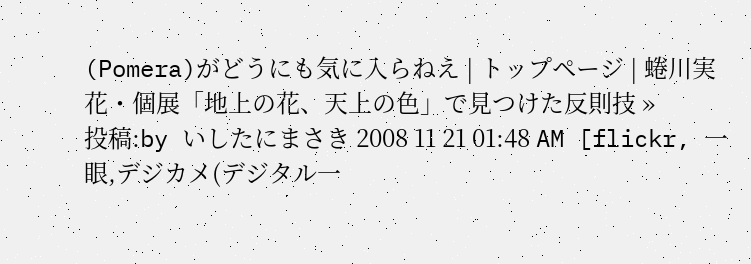(Pomera)がどうにも気に入らねえ | トップページ | 蜷川実花・個展「地上の花、天上の色」で見つけた反則技 »
投稿:by いしたにまさき 2008 11 21 01:48 AM [flickr, 一眼,デジカメ(デジタル一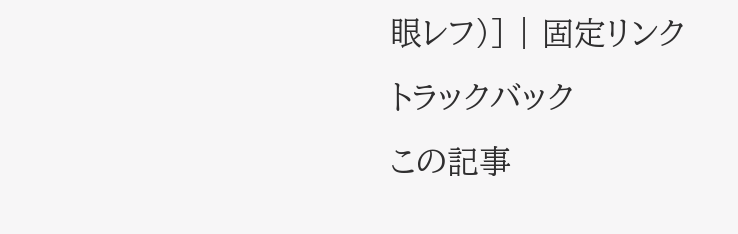眼レフ)] | 固定リンク
トラックバック
この記事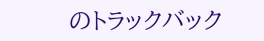のトラックバック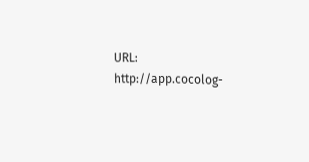URL:
http://app.cocolog-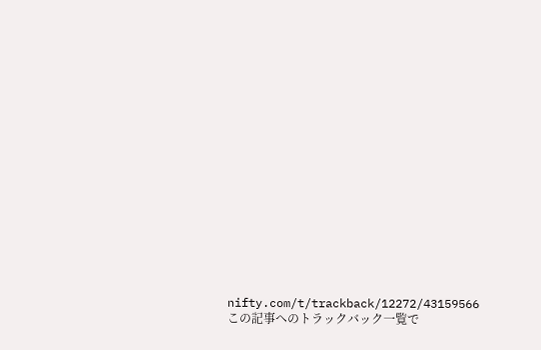nifty.com/t/trackback/12272/43159566
この記事へのトラックバック一覧で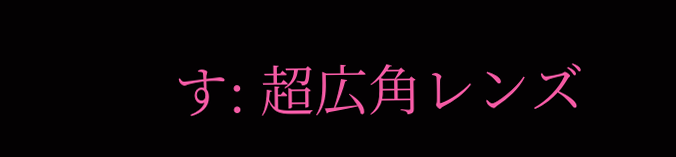す: 超広角レンズ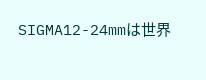SIGMA12-24mmは世界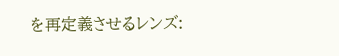を再定義させるレンズ: